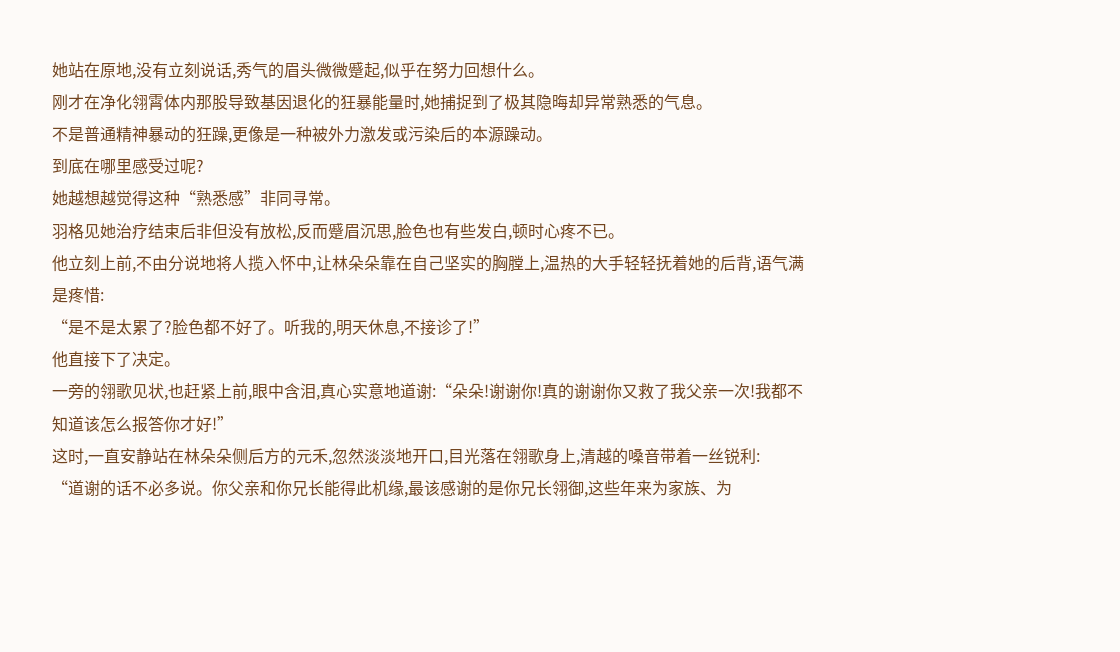她站在原地,没有立刻说话,秀气的眉头微微蹙起,似乎在努力回想什么。
刚才在净化翎霄体内那股导致基因退化的狂暴能量时,她捕捉到了极其隐晦却异常熟悉的气息。
不是普通精神暴动的狂躁,更像是一种被外力激发或污染后的本源躁动。
到底在哪里感受过呢?
她越想越觉得这种“熟悉感”非同寻常。
羽格见她治疗结束后非但没有放松,反而蹙眉沉思,脸色也有些发白,顿时心疼不已。
他立刻上前,不由分说地将人揽入怀中,让林朵朵靠在自己坚实的胸膛上,温热的大手轻轻抚着她的后背,语气满是疼惜:
“是不是太累了?脸色都不好了。听我的,明天休息,不接诊了!”
他直接下了决定。
一旁的翎歌见状,也赶紧上前,眼中含泪,真心实意地道谢:“朵朵!谢谢你!真的谢谢你又救了我父亲一次!我都不知道该怎么报答你才好!”
这时,一直安静站在林朵朵侧后方的元禾,忽然淡淡地开口,目光落在翎歌身上,清越的嗓音带着一丝锐利:
“道谢的话不必多说。你父亲和你兄长能得此机缘,最该感谢的是你兄长翎御,这些年来为家族、为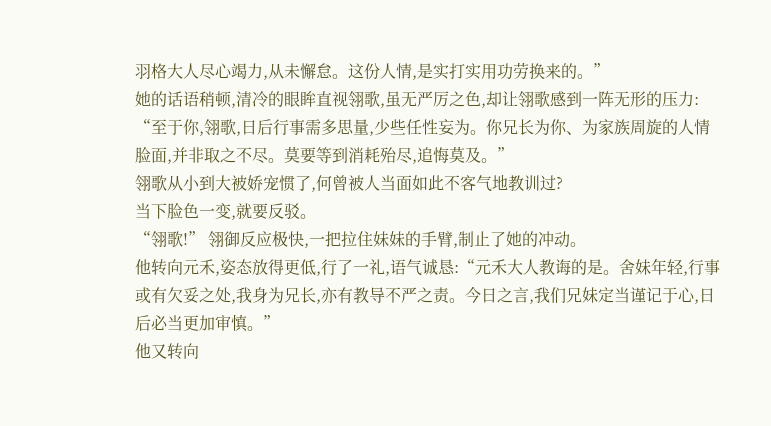羽格大人尽心竭力,从未懈怠。这份人情,是实打实用功劳换来的。”
她的话语稍顿,清冷的眼眸直视翎歌,虽无严厉之色,却让翎歌感到一阵无形的压力:
“至于你,翎歌,日后行事需多思量,少些任性妄为。你兄长为你、为家族周旋的人情脸面,并非取之不尽。莫要等到消耗殆尽,追悔莫及。”
翎歌从小到大被娇宠惯了,何曾被人当面如此不客气地教训过?
当下脸色一变,就要反驳。
“翎歌!” 翎御反应极快,一把拉住妹妹的手臂,制止了她的冲动。
他转向元禾,姿态放得更低,行了一礼,语气诚恳:“元禾大人教诲的是。舍妹年轻,行事或有欠妥之处,我身为兄长,亦有教导不严之责。今日之言,我们兄妹定当谨记于心,日后必当更加审慎。”
他又转向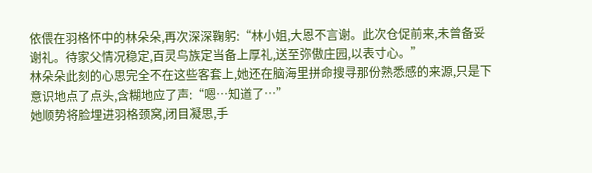依偎在羽格怀中的林朵朵,再次深深鞠躬:“林小姐,大恩不言谢。此次仓促前来,未曾备妥谢礼。待家父情况稳定,百灵鸟族定当备上厚礼,送至弥傲庄园,以表寸心。”
林朵朵此刻的心思完全不在这些客套上,她还在脑海里拼命搜寻那份熟悉感的来源,只是下意识地点了点头,含糊地应了声:“嗯…知道了…”
她顺势将脸埋进羽格颈窝,闭目凝思,手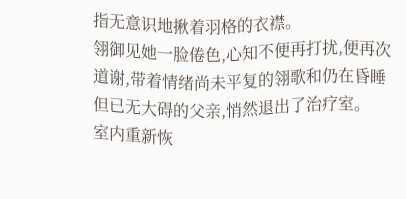指无意识地揪着羽格的衣襟。
翎御见她一脸倦色,心知不便再打扰,便再次道谢,带着情绪尚未平复的翎歌和仍在昏睡但已无大碍的父亲,悄然退出了治疗室。
室内重新恢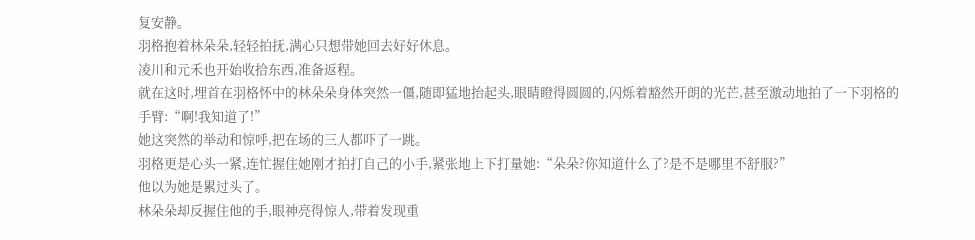复安静。
羽格抱着林朵朵,轻轻拍抚,满心只想带她回去好好休息。
凌川和元禾也开始收拾东西,准备返程。
就在这时,埋首在羽格怀中的林朵朵身体突然一僵,随即猛地抬起头,眼睛瞪得圆圆的,闪烁着豁然开朗的光芒,甚至激动地拍了一下羽格的手臂:“啊!我知道了!”
她这突然的举动和惊呼,把在场的三人都吓了一跳。
羽格更是心头一紧,连忙握住她刚才拍打自己的小手,紧张地上下打量她:“朵朵?你知道什么了?是不是哪里不舒服?”
他以为她是累过头了。
林朵朵却反握住他的手,眼神亮得惊人,带着发现重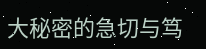大秘密的急切与笃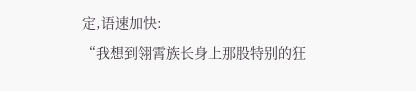定,语速加快:
“我想到翎霄族长身上那股特别的狂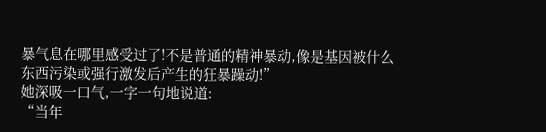暴气息在哪里感受过了!不是普通的精神暴动,像是基因被什么东西污染或强行激发后产生的狂暴躁动!”
她深吸一口气,一字一句地说道:
“当年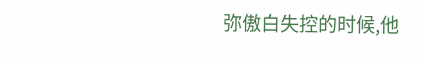弥傲白失控的时候,他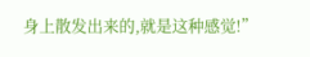身上散发出来的,就是这种感觉!”